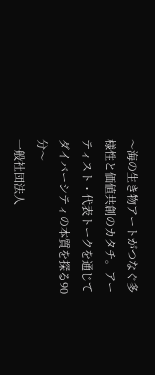〜海の生き物アートがつなぐ多様性と価値共創のカタチ。アーティスト・代表トークを通じてダイバーシティの本質を探る90分〜
一般社団法人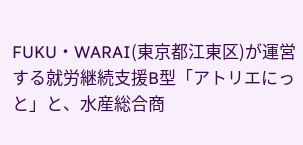FUKU・WARAI(東京都江東区)が運営する就労継続支援B型「アトリエにっと」と、水産総合商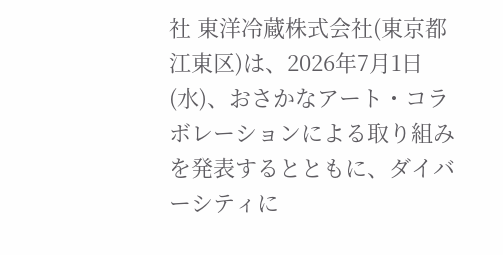社 東洋冷蔵株式会社(東京都江東区)は、2026年7月1日(水)、おさかなアート・コラボレーションによる取り組みを発表するとともに、ダイバーシティに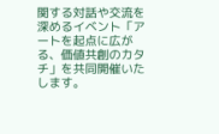関する対話や交流を深めるイベント「アートを起点に広がる、価値共創のカタチ」を共同開催いたします。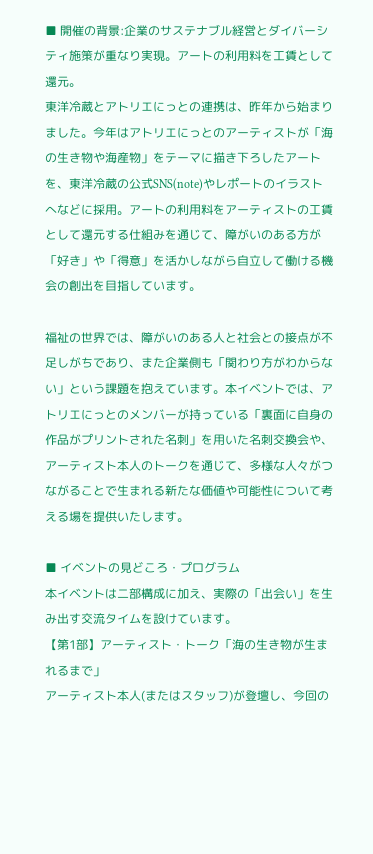■ 開催の背景:企業のサステナブル経営とダイバーシティ施策が重なり実現。アートの利用料を工賃として還元。
東洋冷蔵とアトリエにっとの連携は、昨年から始まりました。今年はアトリエにっとのアーティストが「海の生き物や海産物」をテーマに描き下ろしたアートを、東洋冷蔵の公式SNS(note)やレポートのイラストへなどに採用。アートの利用料をアーティストの工賃として還元する仕組みを通じて、障がいのある方が「好き」や「得意」を活かしながら自立して働ける機会の創出を目指しています。

福祉の世界では、障がいのある人と社会との接点が不足しがちであり、また企業側も「関わり方がわからない」という課題を抱えています。本イベントでは、アトリエにっとのメンバーが持っている「裏面に自身の作品がプリントされた名刺」を用いた名刺交換会や、アーティスト本人のトークを通じて、多様な人々がつながることで生まれる新たな価値や可能性について考える場を提供いたします。

■ イベントの見どころ・プログラム
本イベントは二部構成に加え、実際の「出会い」を生み出す交流タイムを設けています。
【第1部】アーティスト・トーク「海の生き物が生まれるまで」
アーティスト本人(またはスタッフ)が登壇し、今回の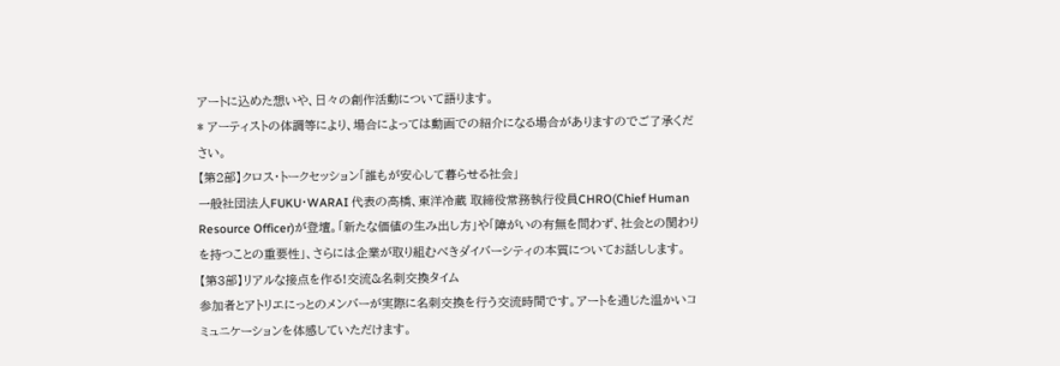アートに込めた想いや、日々の創作活動について語ります。
* アーティストの体調等により、場合によっては動画での紹介になる場合がありますのでご了承ください。
【第2部】クロス・トークセッション「誰もが安心して暮らせる社会」
一般社団法人FUKU・WARAI 代表の髙橋、東洋冷蔵 取締役常務執行役員CHRO(Chief Human Resource Officer)が登壇。「新たな価値の生み出し方」や「障がいの有無を問わず、社会との関わりを持つことの重要性」、さらには企業が取り組むべきダイバーシティの本質についてお話しします。
【第3部】リアルな接点を作る!交流&名刺交換タイム
参加者とアトリエにっとのメンバーが実際に名刺交換を行う交流時間です。アートを通じた温かいコミュニケーションを体感していただけます。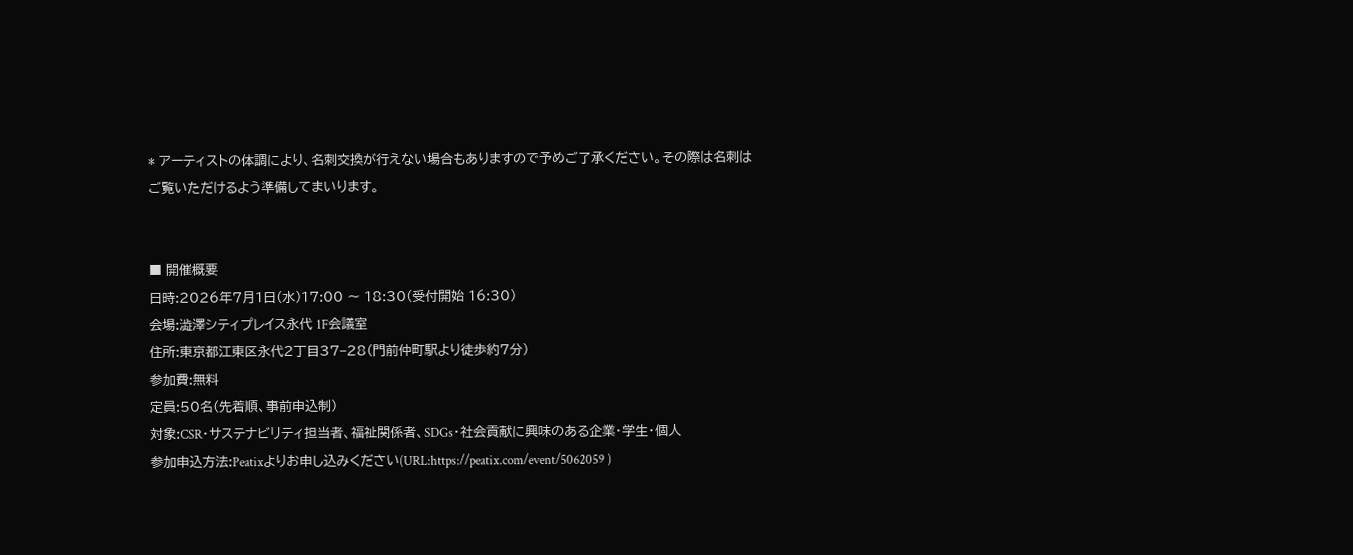* アーティストの体調により、名刺交換が行えない場合もありますので予めご了承ください。その際は名刺はご覧いただけるよう準備してまいります。


■ 開催概要
日時:2026年7月1日(水)17:00 〜 18:30(受付開始 16:30)
会場:澁澤シティプレイス永代 1F会議室
住所:東京都江東区永代2丁目37−28(門前仲町駅より徒歩約7分)
参加費:無料
定員:50名(先着順、事前申込制)
対象:CSR・サステナビリティ担当者、福祉関係者、SDGs・社会貢献に興味のある企業・学生・個人
参加申込方法:Peatixよりお申し込みください(URL:https://peatix.com/event/5062059 )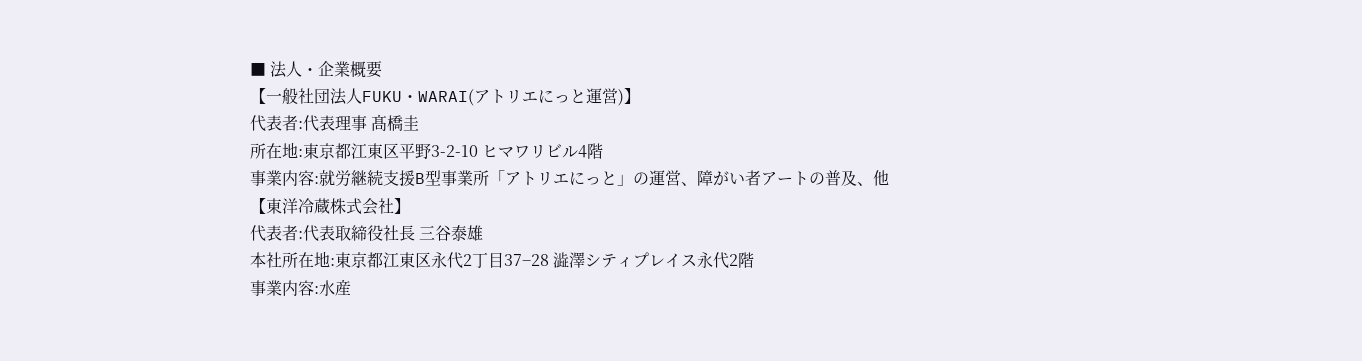■ 法人・企業概要
【一般社団法人FUKU・WARAI(アトリエにっと運営)】
代表者:代表理事 髙橋圭
所在地:東京都江東区平野3-2-10 ヒマワリビル4階
事業内容:就労継続支援B型事業所「アトリエにっと」の運営、障がい者アートの普及、他
【東洋冷蔵株式会社】
代表者:代表取締役社長 三谷泰雄
本社所在地:東京都江東区永代2丁目37−28 澁澤シティプレイス永代2階
事業内容:水産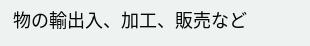物の輸出入、加工、販売など